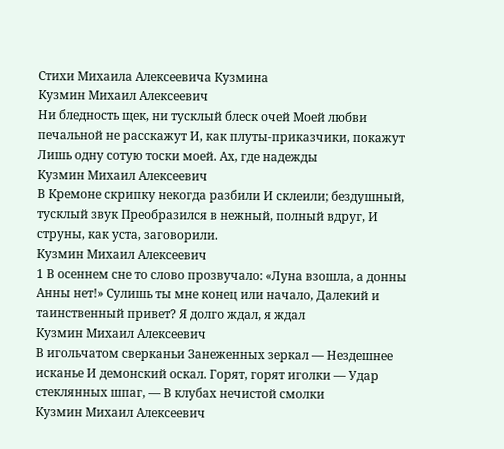Стихи Михаила Алексеевича Кузмина
Кузмин Михаил Алексеевич
Ни бледность щек, ни тусклый блеск очей Моей любви печальной не расскажут И, как плуты-приказчики, покажут Лишь одну сотую тоски моей. Ах, где надежды
Кузмин Михаил Алексеевич
В Кремоне скрипку некогда разбили И склеили; бездушный, тусклый звук Преобразился в нежный, полный вдруг, И струны, как уста, заговорили.
Кузмин Михаил Алексеевич
1 В осеннем сне то слово прозвучало: «Луна взошла, а донны Анны нет!» Сулишь ты мне конец или начало, Далекий и таинственный привет? Я долго ждал, я ждал
Кузмин Михаил Алексеевич
В игольчатом сверканьи Занеженных зеркал — Нездешнее исканье И демонский оскал. Горят, горят иголки — Удар стеклянных шпаг, — В клубах нечистой смолки
Кузмин Михаил Алексеевич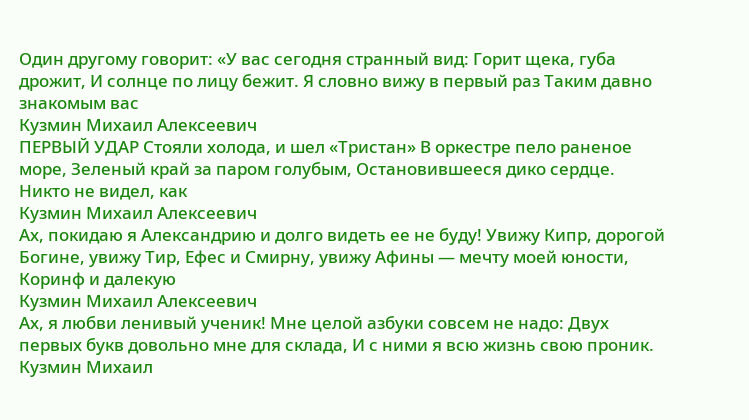Один другому говорит: «У вас сегодня странный вид: Горит щека, губа дрожит, И солнце по лицу бежит. Я словно вижу в первый раз Таким давно знакомым вас
Кузмин Михаил Алексеевич
ПЕРВЫЙ УДАР Стояли холода, и шел «Тристан» В оркестре пело раненое море, Зеленый край за паром голубым, Остановившееся дико сердце. Никто не видел, как
Кузмин Михаил Алексеевич
Ах, покидаю я Александрию и долго видеть ее не буду! Увижу Кипр, дорогой Богине, увижу Тир, Ефес и Смирну, увижу Афины — мечту моей юности, Коринф и далекую
Кузмин Михаил Алексеевич
Ах, я любви ленивый ученик! Мне целой азбуки совсем не надо: Двух первых букв довольно мне для склада, И с ними я всю жизнь свою проник.
Кузмин Михаил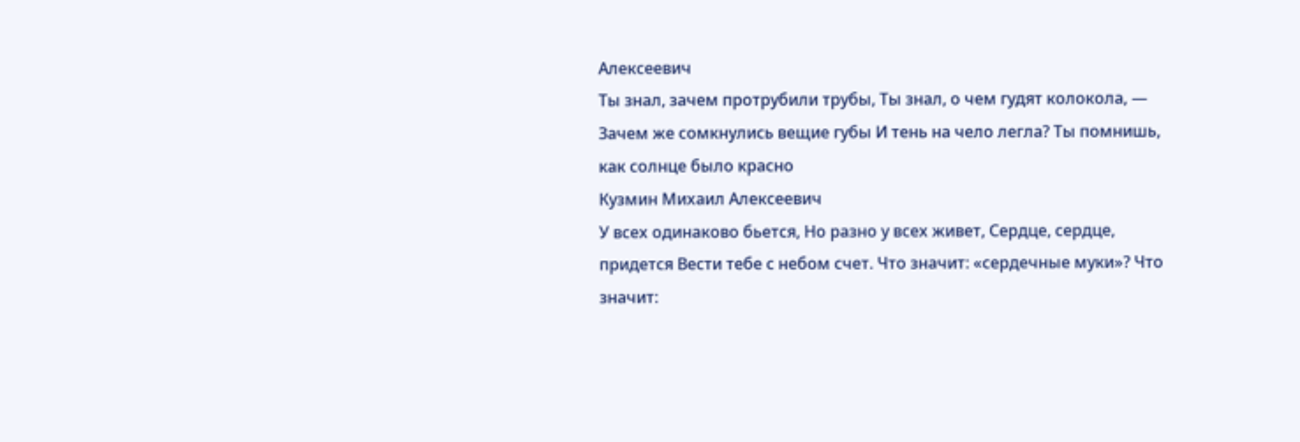Алексеевич
Ты знал, зачем протрубили трубы, Ты знал, о чем гудят колокола, — Зачем же сомкнулись вещие губы И тень на чело легла? Ты помнишь, как солнце было красно
Кузмин Михаил Алексеевич
У всех одинаково бьется, Но разно у всех живет, Сердце, сердце, придется Вести тебе с небом счет. Что значит: «сердечные муки»? Что значит: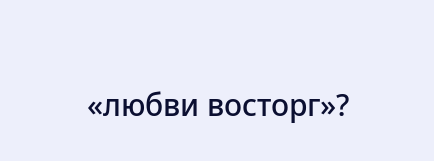«любви восторг»?